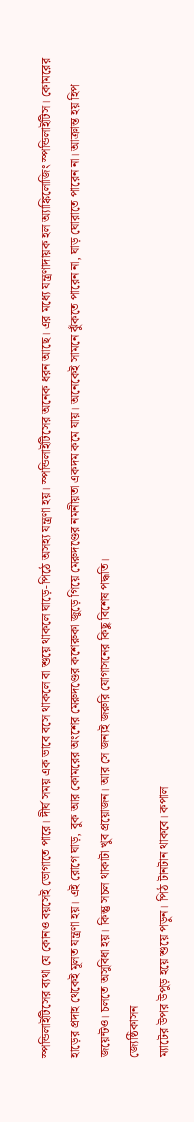স্পন্ডিলাইটিসের ব্যথা যে কোনও বয়সেই ভোগাতে পারে। দীর্ঘ সময় এক ভাবে বসে থাকলে বা শুয়ে থাকলে ঘাড়ে-পিঠে অসহ্য যন্ত্রণা হয়। স্পন্ডিলাইটিসের অনেক ধরন আছে। এর মধ্যে যন্ত্রণাদায়ক হল অ্যাঙ্কিলোজিং স্পন্ডিলাইটিস। কোমরের হাড়ের প্রদাহ থেকেই মূলত যন্ত্রণা হয়। এই রোগে ঘাড়, বুক আর কোমরের অংশের মেরুদণ্ডের কশেরুকা জুড়ে গিয়ে মেরুদণ্ডের নমনীয়তা একদম কমে যায়। অনেকেই সামনে ঝুঁকতে পারেন না, ঘাড় ঘোরাতে পারেন না। আক্রান্ত হয় হিপ জয়েন্টও। চলতে অসুবিধা হয়। কিন্তু সচল থাকাটা খুব প্রয়োজন। আর সে জন্যই জরুরি যোগাসনের কিছু বিশেষ পদ্ধতি।
জ্যেষ্ঠিকাসন
ম্যাটের উপর উপুড় হয়ে শুয়ে পড়ুন। পিঠ টানটান থাকবে। কপাল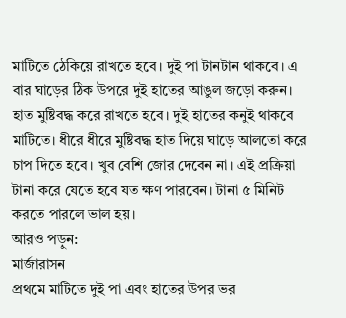মাটিতে ঠেকিয়ে রাখতে হবে। দুই পা টানটান থাকবে। এ বার ঘাড়ের ঠিক উপরে দুই হাতের আঙুল জড়ো করুন। হাত মুষ্টিবদ্ধ করে রাখতে হবে। দুই হাতের কনুই থাকবে মাটিতে। ধীরে ধীরে মুষ্টিবদ্ধ হাত দিয়ে ঘাড়ে আলতো করে চাপ দিতে হবে। খুব বেশি জোর দেবেন না। এই প্রক্রিয়া টানা করে যেতে হবে যত ক্ষণ পারবেন। টানা ৫ মিনিট করতে পারলে ভাল হয়।
আরও পড়ুন:
মার্জারাসন
প্রথমে মাটিতে দুই পা এবং হাতের উপর ভর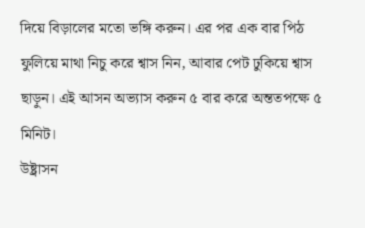দিয়ে বিড়ালের মতো ভঙ্গি করুন। এর পর এক বার পিঠ ফুলিয়ে মাথা নিচু করে শ্বাস নিন, আবার পেট ঢুকিয়ে শ্বাস ছাড়ুন। এই আসন অভ্যাস করুন ৫ বার করে অন্ততপক্ষে ৫ মিনিট।
উষ্ট্রাসন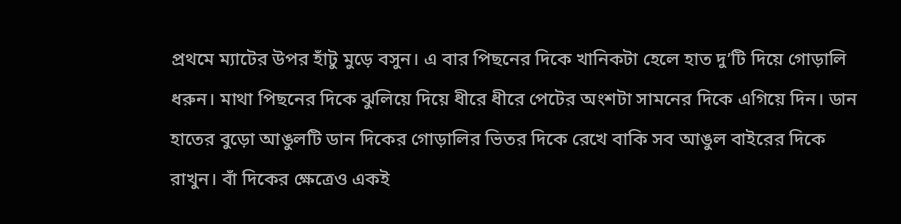প্রথমে ম্যাটের উপর হাঁটু মুড়ে বসুন। এ বার পিছনের দিকে খানিকটা হেলে হাত দু’টি দিয়ে গোড়ালি ধরুন। মাথা পিছনের দিকে ঝুলিয়ে দিয়ে ধীরে ধীরে পেটের অংশটা সামনের দিকে এগিয়ে দিন। ডান হাতের বুড়ো আঙুলটি ডান দিকের গোড়ালির ভিতর দিকে রেখে বাকি সব আঙুল বাইরের দিকে রাখুন। বাঁ দিকের ক্ষেত্রেও একই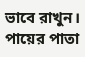ভাবে রাখুন। পায়ের পাতা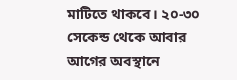মাটিতে থাকবে। ২০-৩০ সেকেন্ড থেকে আবার আগের অবস্থানে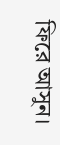ফিরে আসুন।